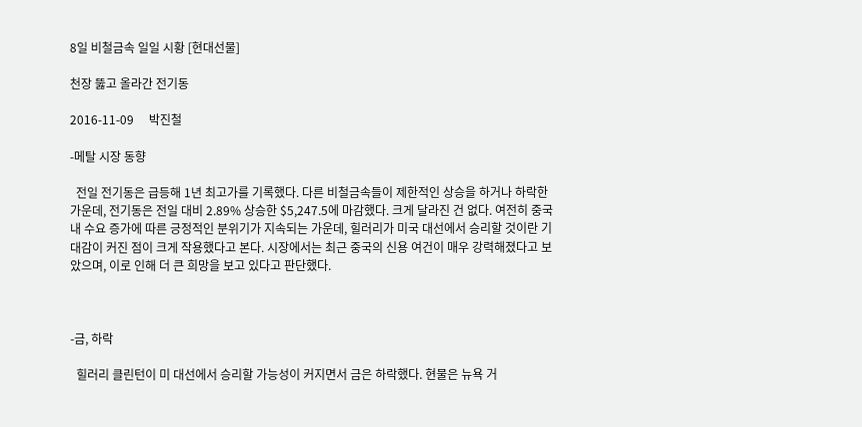8일 비철금속 일일 시황 [현대선물]

천장 뚫고 올라간 전기동

2016-11-09     박진철

-메탈 시장 동향

  전일 전기동은 급등해 1년 최고가를 기록했다. 다른 비철금속들이 제한적인 상승을 하거나 하락한 가운데, 전기동은 전일 대비 2.89% 상승한 $5,247.5에 마감했다. 크게 달라진 건 없다. 여전히 중국 내 수요 증가에 따른 긍정적인 분위기가 지속되는 가운데, 힐러리가 미국 대선에서 승리할 것이란 기대감이 커진 점이 크게 작용했다고 본다. 시장에서는 최근 중국의 신용 여건이 매우 강력해졌다고 보았으며, 이로 인해 더 큰 희망을 보고 있다고 판단했다.



-금, 하락

  힐러리 클린턴이 미 대선에서 승리할 가능성이 커지면서 금은 하락했다. 현물은 뉴욕 거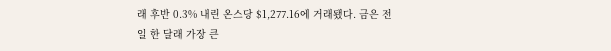래 후반 0.3% 내린 온스당 $1,277.16에 거래됐다. 금은 전일 한 달래 가장 큰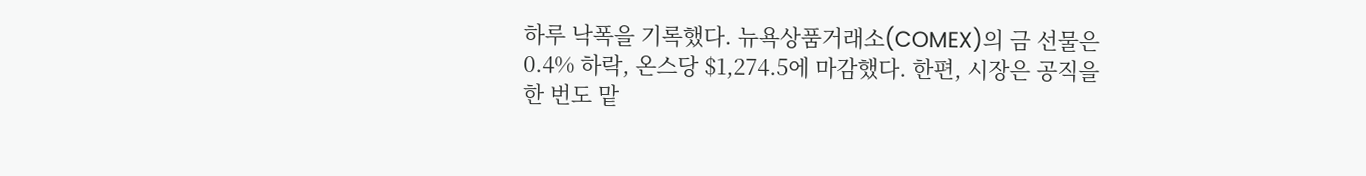하루 낙폭을 기록했다. 뉴욕상품거래소(COMEX)의 금 선물은 0.4% 하락, 온스당 $1,274.5에 마감했다. 한편, 시장은 공직을 한 번도 맡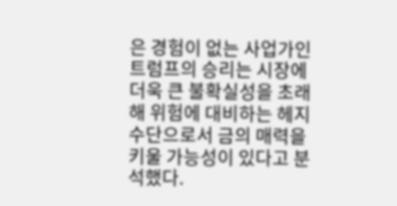은 경험이 없는 사업가인 트럼프의 승리는 시장에 더욱 큰 불확실성을 초래해 위험에 대비하는 헤지 수단으로서 금의 매력을 키울 가능성이 있다고 분석했다.